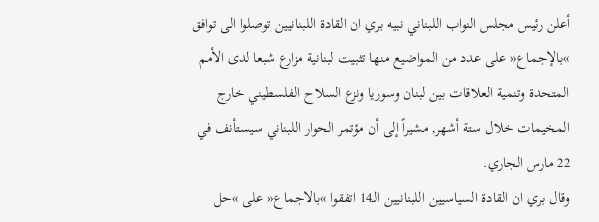أعلن رئيس مجلس النواب اللبناني نبيه بري ان القادة اللبنانيين توصلوا الى توافق »بالإجماع« على عدد من المواضيع منها تثبيت لبنانية مزارع شبعا لدى الأمم المتحدة وتنمية العلاقات بين لبنان وسوريا ونزع السلاح الفلسطيني خارج المخيمات خلال ستة أشهر, مشيراً إلى أن مؤتمر الحوار اللبناني سيستأنف في 22 مارس الجاري.
وقال بري ان القادة السياسيين اللبنانيين الـ14 اتفقوا »بالاجماع« على »حل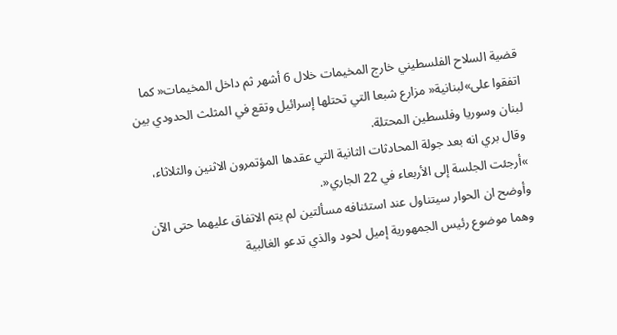قضية السلاح الفلسطيني خارج المخيمات خلال 6 أشهر ثم داخل المخيمات« كما اتفقوا على»لبنانية« مزارع شبعا التي تحتلها إسرائيل وتقع في المثلث الحدودي بين لبنان وسوريا وفلسطين المحتلة.
وقال بري انه بعد جولة المحادثات الثانية التي عقدها المؤتمرون الاثنين والثلاثاء، »أرجئت الجلسة إلى الأربعاء في 22 الجاري«.
وأوضح ان الحوار سيتناول عند استئنافه مسألتين لم يتم الاتفاق عليهما حتى الآن وهما موضوع رئيس الجمهورية إميل لحود والذي تدعو الغالبية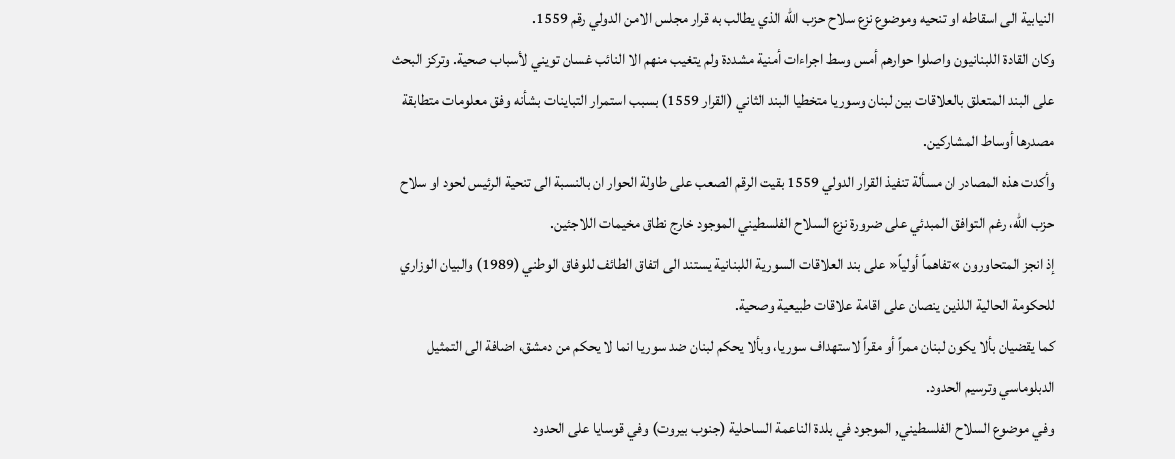النيابية الى اسقاطه او تنحيه وموضوع نزع سلاح حزب الله الذي يطالب به قرار مجلس الامن الدولي رقم 1559.
وكان القادة اللبنانيون واصلوا حوارهم أمس وسط اجراءات أمنية مشددة ولم يتغيب منهم الا النائب غسان تويني لأسباب صحية. وتركز البحث على البند المتعلق بالعلاقات بين لبنان وسوريا متخطيا البند الثاني (القرار 1559) بسبب استمرار التباينات بشأنه وفق معلومات متطابقة مصدرها أوساط المشاركين.
وأكدت هذه المصادر ان مسألة تنفيذ القرار الدولي 1559 بقيت الرقم الصعب على طاولة الحوار ان بالنسبة الى تنحية الرئيس لحود او سلاح حزب الله، رغم التوافق المبدئي على ضرورة نزع السلاح الفلسطيني الموجود خارج نطاق مخيمات اللاجئين.
إذ انجز المتحاورون »تفاهماً أولياً« على بند العلاقات السورية اللبنانية يستند الى اتفاق الطائف للوفاق الوطني (1989) والبيان الوزاري للحكومة الحالية اللذين ينصان على اقامة علاقات طبيعية وصحية.
كما يقضيان بألا يكون لبنان ممراً أو مقراً لاستهداف سوريا، وبألا يحكم لبنان ضد سوريا انما لا يحكم من دمشق، اضافة الى التمثيل الدبلوماسي وترسيم الحدود.
وفي موضوع السلاح الفلسطيني, الموجود في بلدة الناعمة الساحلية (جنوب بيروت) وفي قوسايا على الحدود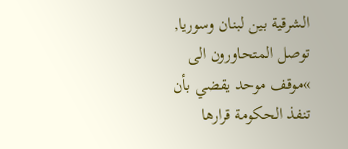الشرقية بين لبنان وسوريا, توصل المتحاورون الى »موقف موحد يقضي بأن تنفذ الحكومة قرارها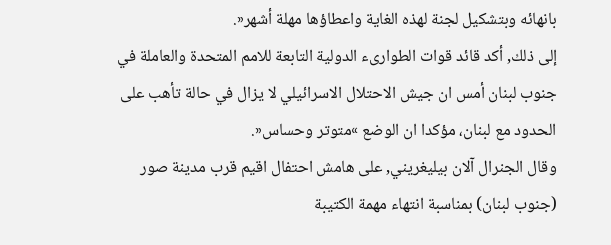بانهائه وبتشكيل لجنة لهذه الغاية واعطاؤها مهلة أشهر«.
إلى ذلك, أكد قائد قوات الطوارىء الدولية التابعة للامم المتحدة والعاملة في جنوب لبنان أمس ان جيش الاحتلال الاسرائيلي لا يزال في حالة تأهب على الحدود مع لبنان، مؤكدا ان الوضع »متوتر وحساس«.
وقال الجنرال آلان بيليغريني, على هامش احتفال اقيم قرب مدينة صور (جنوب لبنان) بمناسبة انتهاء مهمة الكتيبة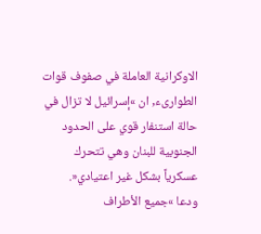الاوكرانية العاملة في صفوف قوات الطوارىء, ان »إسرائيل لا تزال في حالة استنفار قوي على الحدود الجنوبية للبنان وهي تتحرك عسكرياً بشكل غير اعتيادي«.
ودعا »جميع الأطراف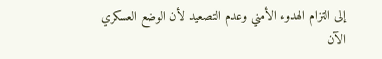إلى التزام الهدوء الأمني وعدم التصعيد لأن الوضع العسكري الآن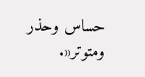حساس وحذر ومتوتر«.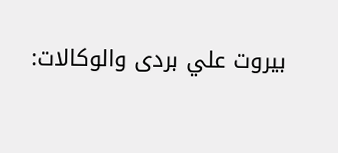بيروت علي بردى والوكالات: